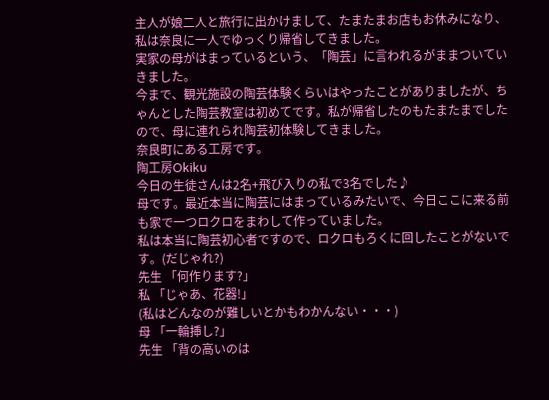主人が娘二人と旅行に出かけまして、たまたまお店もお休みになり、私は奈良に一人でゆっくり帰省してきました。
実家の母がはまっているという、「陶芸」に言われるがままついていきました。
今まで、観光施設の陶芸体験くらいはやったことがありましたが、ちゃんとした陶芸教室は初めてです。私が帰省したのもたまたまでしたので、母に連れられ陶芸初体験してきました。
奈良町にある工房です。
陶工房Okiku
今日の生徒さんは2名+飛び入りの私で3名でした♪
母です。最近本当に陶芸にはまっているみたいで、今日ここに来る前も家で一つロクロをまわして作っていました。
私は本当に陶芸初心者ですので、ロクロもろくに回したことがないです。(だじゃれ?)
先生 「何作ります?」
私 「じゃあ、花器!」
(私はどんなのが難しいとかもわかんない・・・)
母 「一輪挿し?」
先生 「背の高いのは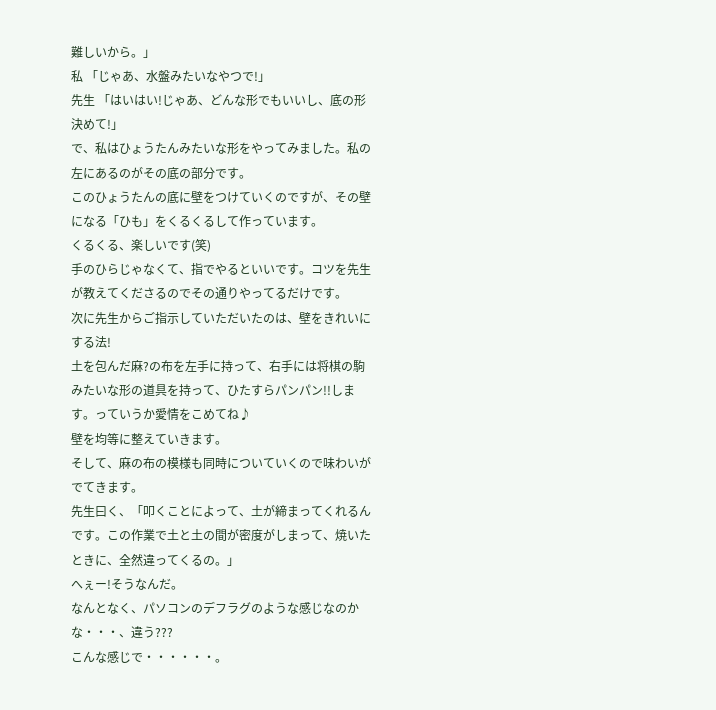難しいから。」
私 「じゃあ、水盤みたいなやつで!」
先生 「はいはい!じゃあ、どんな形でもいいし、底の形決めて!」
で、私はひょうたんみたいな形をやってみました。私の左にあるのがその底の部分です。
このひょうたんの底に壁をつけていくのですが、その壁になる「ひも」をくるくるして作っています。
くるくる、楽しいです(笑)
手のひらじゃなくて、指でやるといいです。コツを先生が教えてくださるのでその通りやってるだけです。
次に先生からご指示していただいたのは、壁をきれいにする法!
土を包んだ麻?の布を左手に持って、右手には将棋の駒みたいな形の道具を持って、ひたすらパンパン!!します。っていうか愛情をこめてね♪
壁を均等に整えていきます。
そして、麻の布の模様も同時についていくので味わいがでてきます。
先生曰く、「叩くことによって、土が締まってくれるんです。この作業で土と土の間が密度がしまって、焼いたときに、全然違ってくるの。」
へぇー!そうなんだ。
なんとなく、パソコンのデフラグのような感じなのかな・・・、違う???
こんな感じで・・・・・・。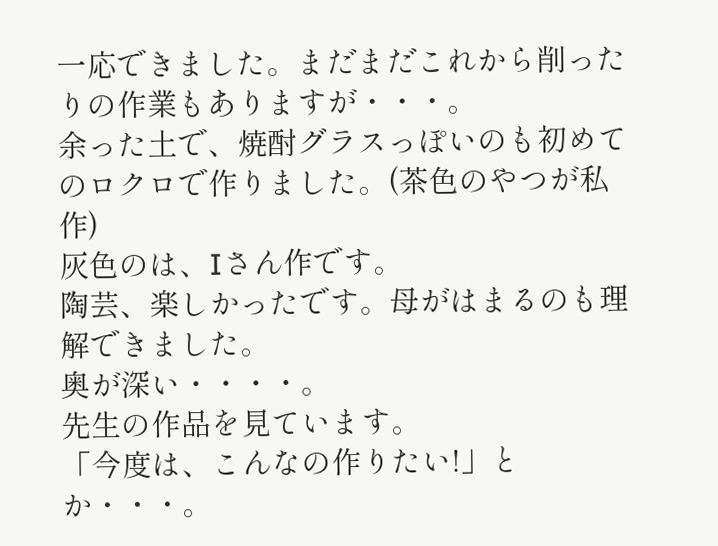一応できました。まだまだこれから削ったりの作業もありますが・・・。
余った土で、焼酎グラスっぽいのも初めてのロクロで作りました。(茶色のやつが私作)
灰色のは、Iさん作です。
陶芸、楽しかったです。母がはまるのも理解できました。
奥が深い・・・・。
先生の作品を見ています。
「今度は、こんなの作りたい!」とか・・・。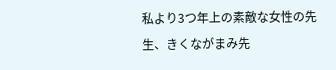私より3つ年上の素敵な女性の先生、きくながまみ先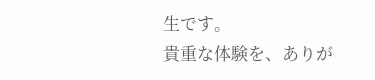生です。
貴重な体験を、ありが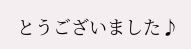とうございました♪